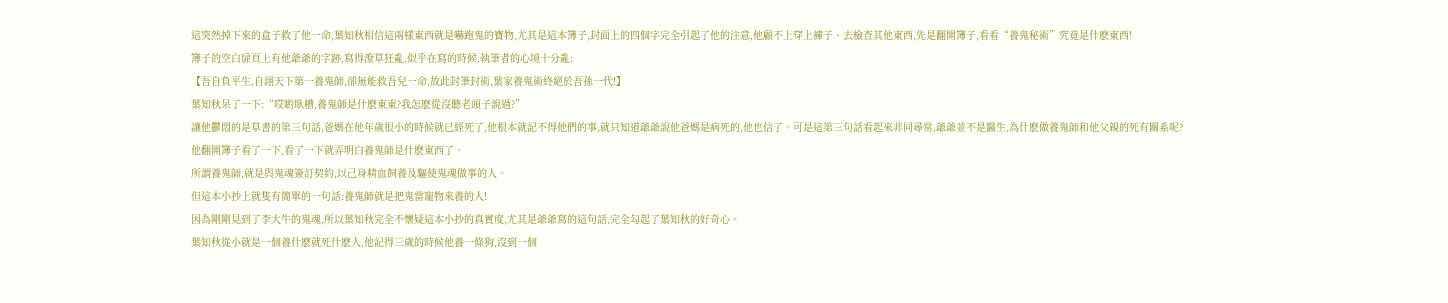這突然掉下來的盒子救了他一命,葉知秋相信這兩樣東西就是嚇跑鬼的寶物,尤其是這本簿子,封面上的四個字完全引起了他的注意,他顧不上穿上褲子、去檢查其他東西,先是翻開簿子,看看“養鬼秘術”究竟是什麽東西!
簿子的空白扉頁上有他爺爺的字跡,寫得潦草狂亂,似乎在寫的時候,執筆者的心境十分亂:
【吾自負平生,自詡天下第一養鬼師,卻無能救吾兒一命,故此封筆封術,葉家養鬼術終絕於吾孫一代!】
葉知秋呆了一下:“哎喲臥槽,養鬼師是什麽東東?我怎麽從沒聽老頭子說過?”
讓他鬱悶的是草書的第三句話,爸媽在他年歲很小的時候就已經死了,他根本就記不得他們的事,就只知道爺爺說他爸媽是病死的,他也信了。可是這第三句話看起來非同尋常,爺爺並不是醫生,為什麽做養鬼師和他父親的死有關系呢?
他翻開簿子看了一下,看了一下就弄明白養鬼師是什麽東西了。
所謂養鬼師,就是與鬼魂簽訂契約,以己身精血飼養及驅使鬼魂做事的人。
但這本小抄上就隻有簡單的一句話:養鬼師就是把鬼當寵物來養的人!
因為剛剛見到了李大牛的鬼魂,所以葉知秋完全不懷疑這本小抄的真實度,尤其是爺爺寫的這句話,完全勾起了葉知秋的好奇心。
葉知秋從小就是一個養什麽就死什麽人,他記得三歲的時候他養一條狗,沒到一個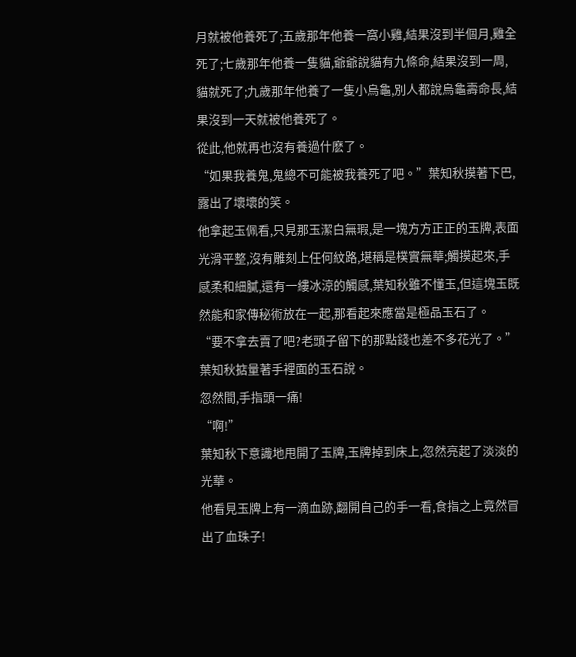月就被他養死了;五歲那年他養一窩小雞,結果沒到半個月,雞全死了;七歲那年他養一隻貓,爺爺說貓有九條命,結果沒到一周,貓就死了;九歲那年他養了一隻小烏龜,別人都說烏龜壽命長,結果沒到一天就被他養死了。
從此,他就再也沒有養過什麽了。
“如果我養鬼,鬼總不可能被我養死了吧。”葉知秋摸著下巴,露出了壞壞的笑。
他拿起玉佩看,只見那玉潔白無瑕,是一塊方方正正的玉牌,表面光滑平整,沒有雕刻上任何紋路,堪稱是樸實無華;觸摸起來,手感柔和細膩,還有一縷冰涼的觸感,葉知秋雖不懂玉,但這塊玉既然能和家傳秘術放在一起,那看起來應當是極品玉石了。
“要不拿去賣了吧?老頭子留下的那點錢也差不多花光了。”葉知秋掂量著手裡面的玉石說。
忽然間,手指頭一痛!
“啊!”
葉知秋下意識地甩開了玉牌,玉牌掉到床上,忽然亮起了淡淡的光華。
他看見玉牌上有一滴血跡,翻開自己的手一看,食指之上竟然冒出了血珠子!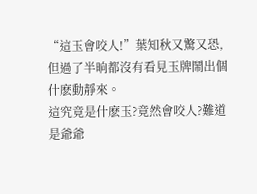“這玉會咬人!”葉知秋又驚又恐,但過了半晌都沒有看見玉牌鬧出個什麽動靜來。
這究竟是什麽玉?竟然會咬人?難道是爺爺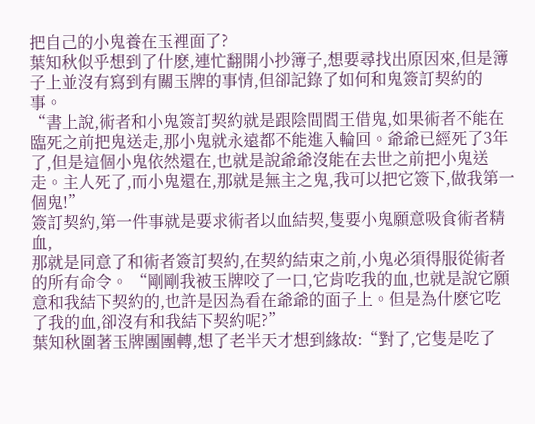把自己的小鬼養在玉裡面了?
葉知秋似乎想到了什麽,連忙翻開小抄簿子,想要尋找出原因來,但是簿子上並沒有寫到有關玉牌的事情,但卻記錄了如何和鬼簽訂契約的事。
“書上說,術者和小鬼簽訂契約就是跟陰間閻王借鬼,如果術者不能在臨死之前把鬼送走,那小鬼就永遠都不能進入輪回。爺爺已經死了3年了,但是這個小鬼依然還在,也就是說爺爺沒能在去世之前把小鬼送走。主人死了,而小鬼還在,那就是無主之鬼,我可以把它簽下,做我第一個鬼!”
簽訂契約,第一件事就是要求術者以血結契,隻要小鬼願意吸食術者精血,
那就是同意了和術者簽訂契約,在契約結束之前,小鬼必須得服從術者的所有命令。 “剛剛我被玉牌咬了一口,它肯吃我的血,也就是說它願意和我結下契約的,也許是因為看在爺爺的面子上。但是為什麽它吃了我的血,卻沒有和我結下契約呢?”
葉知秋圍著玉牌團團轉,想了老半天才想到緣故:“對了,它隻是吃了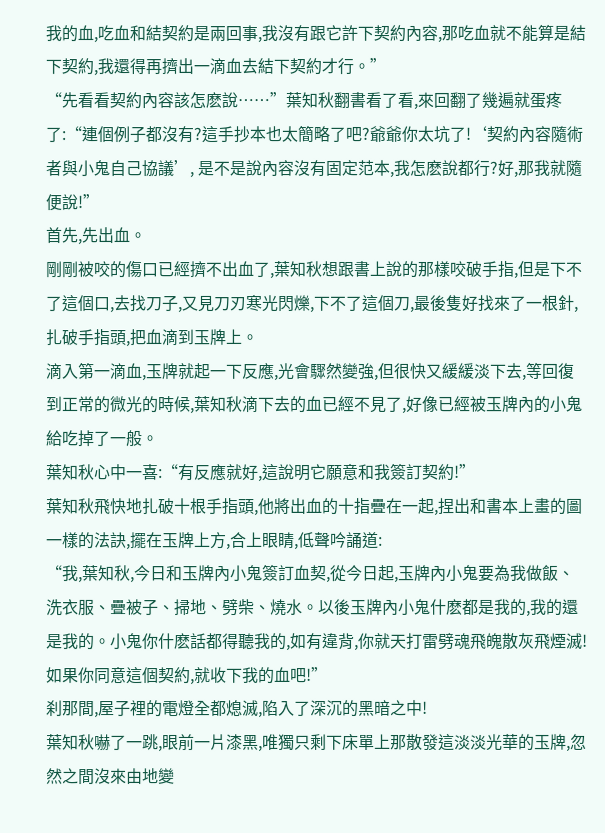我的血,吃血和結契約是兩回事,我沒有跟它許下契約內容,那吃血就不能算是結下契約,我還得再擠出一滴血去結下契約才行。”
“先看看契約內容該怎麽說……”葉知秋翻書看了看,來回翻了幾遍就蛋疼了:“連個例子都沒有?這手抄本也太簡略了吧?爺爺你太坑了!‘契約內容隨術者與小鬼自己協議’, 是不是說內容沒有固定范本,我怎麽說都行?好,那我就隨便說!”
首先,先出血。
剛剛被咬的傷口已經擠不出血了,葉知秋想跟書上說的那樣咬破手指,但是下不了這個口,去找刀子,又見刀刃寒光閃爍,下不了這個刀,最後隻好找來了一根針,扎破手指頭,把血滴到玉牌上。
滴入第一滴血,玉牌就起一下反應,光會驟然變強,但很快又緩緩淡下去,等回復到正常的微光的時候,葉知秋滴下去的血已經不見了,好像已經被玉牌內的小鬼給吃掉了一般。
葉知秋心中一喜:“有反應就好,這說明它願意和我簽訂契約!”
葉知秋飛快地扎破十根手指頭,他將出血的十指疊在一起,捏出和書本上畫的圖一樣的法訣,擺在玉牌上方,合上眼睛,低聲吟誦道:
“我,葉知秋,今日和玉牌內小鬼簽訂血契,從今日起,玉牌內小鬼要為我做飯、洗衣服、疊被子、掃地、劈柴、燒水。以後玉牌內小鬼什麽都是我的,我的還是我的。小鬼你什麽話都得聽我的,如有違背,你就天打雷劈魂飛魄散灰飛煙滅!如果你同意這個契約,就收下我的血吧!”
刹那間,屋子裡的電燈全都熄滅,陷入了深沉的黑暗之中!
葉知秋嚇了一跳,眼前一片漆黑,唯獨只剩下床單上那散發這淡淡光華的玉牌,忽然之間沒來由地變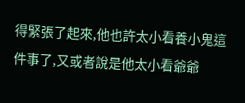得緊張了起來,他也許太小看養小鬼這件事了,又或者說是他太小看爺爺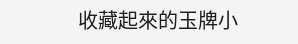收藏起來的玉牌小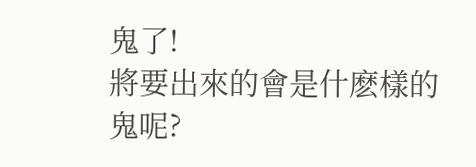鬼了!
將要出來的會是什麽樣的鬼呢?